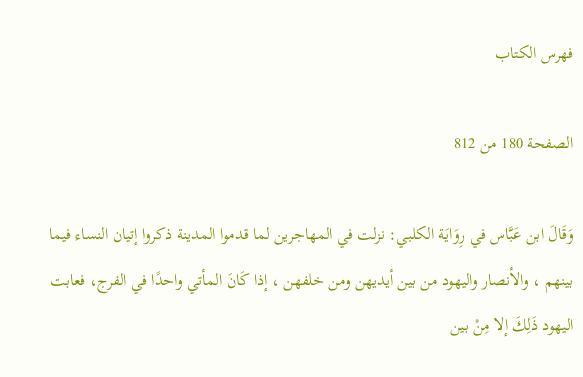فهرس الكتاب

الصفحة 180 من 812

وَقَالَ ابن عَبَّاس في رِوَايَة الكلبي: نزلت في المهاجرين لما قدموا المدينة ذكروا إتيان النساء فيما بينهم ، والأنصار واليهود من بين أيديهن ومن خلفهن ، إذا كَانَ المأتي واحدًا في الفرج، فعابت اليهود ذَلِكَ إلا مِنْ بين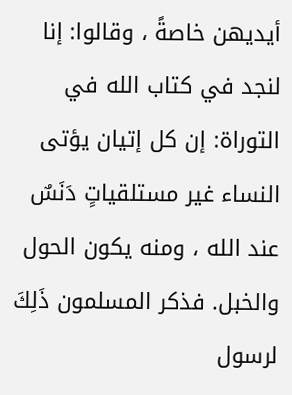أيديهن خاصةً ، وقالوا: إنا لنجد في كتاب الله في التوراة: إن كل إتيان يؤتى النساء غير مستلقياتٍ دَنَسٌ عند الله ، ومنه يكون الحول والخبل. فذكر المسلمون ذَلِكَ لرسول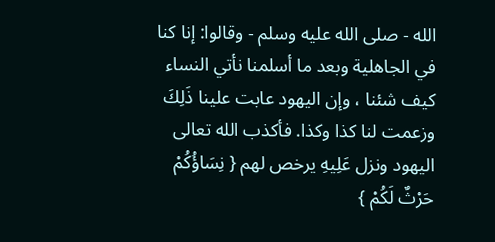الله - صلى الله عليه وسلم - وقالوا: إنا كنا في الجاهلية وبعد ما أسلمنا نأتي النساء كيف شئنا ، وإن اليهود عابت علينا ذَلِكَ وزعمت لنا كذا وكذا. فأكذب الله تعالى اليهود ونزل عَلِيهِ يرخص لهم { نِسَاؤُكُمْ حَرْثٌ لَكُمْ }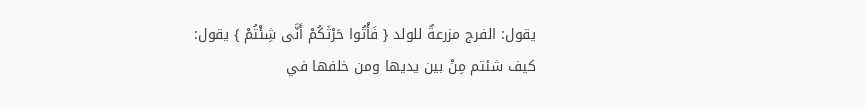يقول: الفرج مزرعةٌ للولد { فَأْتُوا حَرْثَكُمْ أَنَّى شِئْتُمْ } يقول: كيف شئتم مِنْ بين يديها ومن خلفها في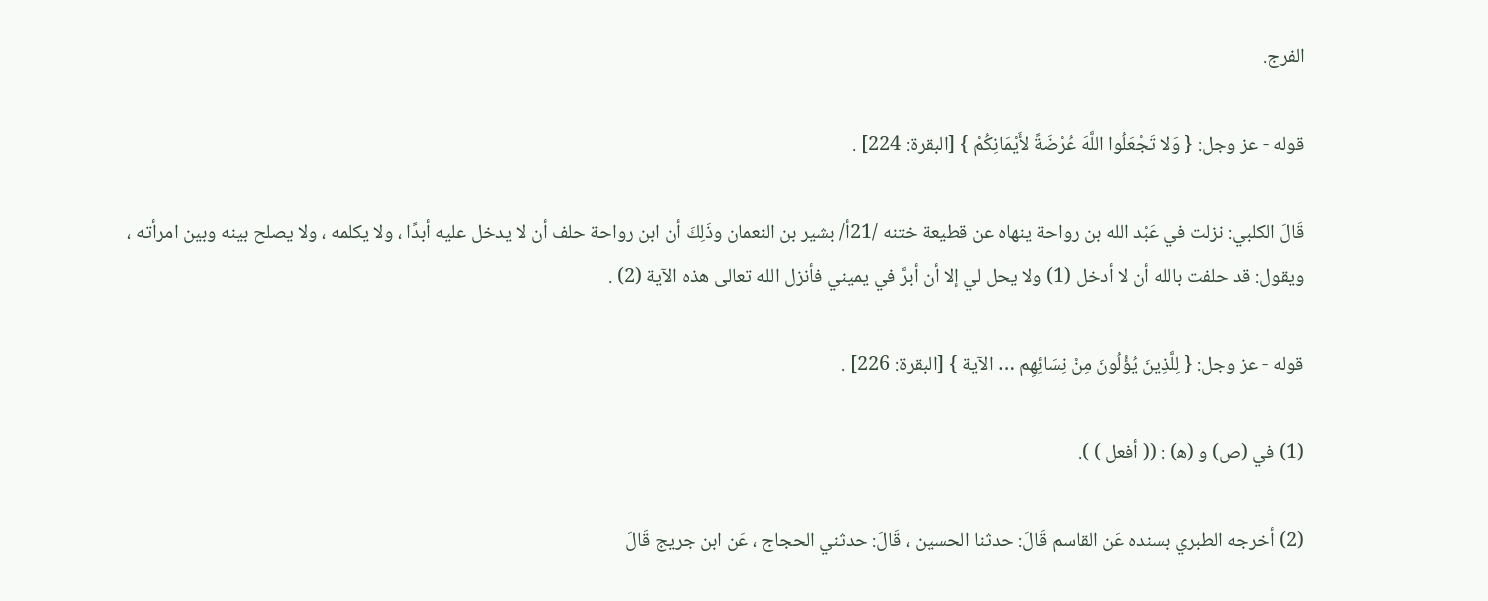الفرج.

قوله - عز وجل: { وَلا تَجْعَلُوا اللَّهَ عُرْضَةً لأَيْمَانِكُمْ } [البقرة: 224] .

قَالَ الكلبي: نزلت في عَبْد الله بن رواحة ينهاه عن قطيعة ختنه /21أ/ بشير بن النعمان وذَلِكَ أن ابن رواحة حلف أن لا يدخل عليه أبدًا ، ولا يكلمه ، ولا يصلح بينه وبين امرأته ، ويقول: قد حلفت بالله أن لا أدخل (1) ولا يحل لي إلا أن أبرَّ في يميني فأنزل الله تعالى هذه الآية (2) .

قوله - عز وجل: { لِلَّذِينَ يُؤْلُونَ مِنْ نِسَائِهِم … الآية } [البقرة: 226] .

(1) في (ص) و (ه‍) : (( أفعل ) ).

(2) أخرجه الطبري بسنده عَن القاسم قَالَ: حدثنا الحسين ، قَالَ: حدثني الحجاج ، عَن ابن جريج قَالَ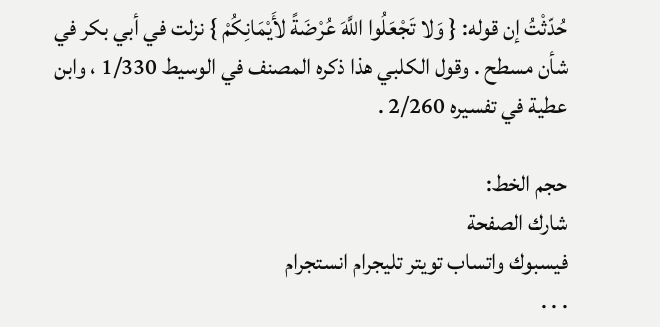حُدّثْتُ إن قوله: { وَلا تَجْعَلُوا اللَّهَ عُرْضَةً لأَيْمَانِكُمْ } نزلت في أبي بكر في شأن مسطح . وقول الكلبي هذا ذكره المصنف في الوسيط 1/330 ، وابن عطية في تفسيره 2/260 .

حجم الخط:
شارك الصفحة
فيسبوك واتساب تويتر تليجرام انستجرام
. . .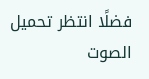فضلًا انتظر تحميل الصوت